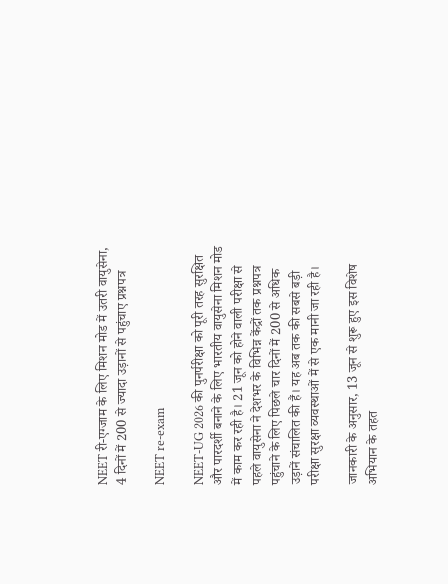NEET री-एग्जाम के लिए मिशन मोड में उतरी वायुसेना, 4 दिनों में 200 से ज्यादा उड़ानों से पहुंचाए प्रश्नपत्र

NEET re-exam

NEET-UG 2026 की पुनर्परीक्षा को पूरी तरह सुरक्षित और पारदर्शी बनाने के लिए भारतीय वायुसेना मिशन मोड में काम कर रही है। 21 जून को होने वाली परीक्षा से पहले वायुसेना ने देशभर के विभिन्न केंद्रों तक प्रश्नपत्र पहुंचाने के लिए पिछले चार दिनों में 200 से अधिक उड़ानें संचालित की हैं। यह अब तक की सबसे बड़ी परीक्षा सुरक्षा व्यवस्थाओं में से एक मानी जा रही है।

जानकारी के अनुसार, 13 जून से शुरू हुए इस विशेष अभियान के तहत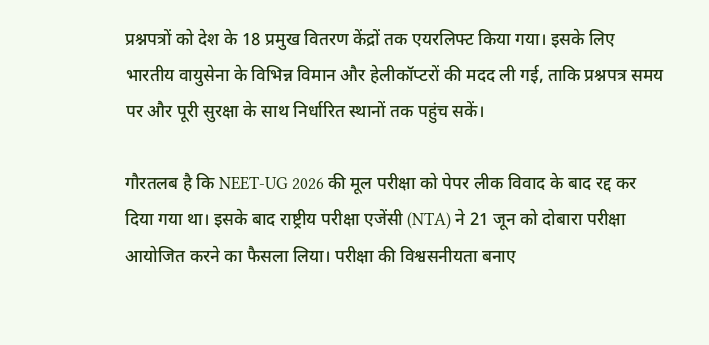प्रश्नपत्रों को देश के 18 प्रमुख वितरण केंद्रों तक एयरलिफ्ट किया गया। इसके लिए भारतीय वायुसेना के विभिन्न विमान और हेलीकॉप्टरों की मदद ली गई, ताकि प्रश्नपत्र समय पर और पूरी सुरक्षा के साथ निर्धारित स्थानों तक पहुंच सकें।

गौरतलब है कि NEET-UG 2026 की मूल परीक्षा को पेपर लीक विवाद के बाद रद्द कर दिया गया था। इसके बाद राष्ट्रीय परीक्षा एजेंसी (NTA) ने 21 जून को दोबारा परीक्षा आयोजित करने का फैसला लिया। परीक्षा की विश्वसनीयता बनाए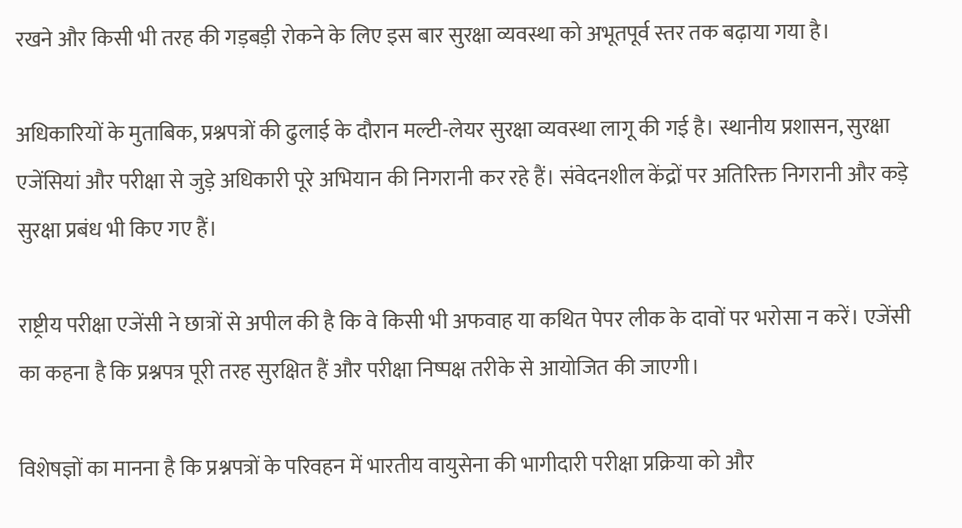रखने और किसी भी तरह की गड़बड़ी रोकने के लिए इस बार सुरक्षा व्यवस्था को अभूतपूर्व स्तर तक बढ़ाया गया है।

अधिकारियों के मुताबिक, प्रश्नपत्रों की ढुलाई के दौरान मल्टी-लेयर सुरक्षा व्यवस्था लागू की गई है। स्थानीय प्रशासन, सुरक्षा एजेंसियां और परीक्षा से जुड़े अधिकारी पूरे अभियान की निगरानी कर रहे हैं। संवेदनशील केंद्रों पर अतिरिक्त निगरानी और कड़े सुरक्षा प्रबंध भी किए गए हैं।

राष्ट्रीय परीक्षा एजेंसी ने छात्रों से अपील की है कि वे किसी भी अफवाह या कथित पेपर लीक के दावों पर भरोसा न करें। एजेंसी का कहना है कि प्रश्नपत्र पूरी तरह सुरक्षित हैं और परीक्षा निष्पक्ष तरीके से आयोजित की जाएगी।

विशेषज्ञों का मानना है कि प्रश्नपत्रों के परिवहन में भारतीय वायुसेना की भागीदारी परीक्षा प्रक्रिया को और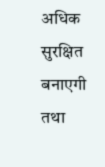अधिक सुरक्षित बनाएगी तथा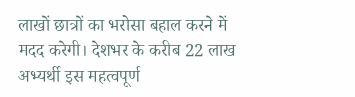लाखों छात्रों का भरोसा बहाल करने में मदद करेगी। देशभर के करीब 22 लाख अभ्यर्थी इस महत्वपूर्ण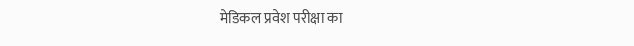मेडिकल प्रवेश परीक्षा का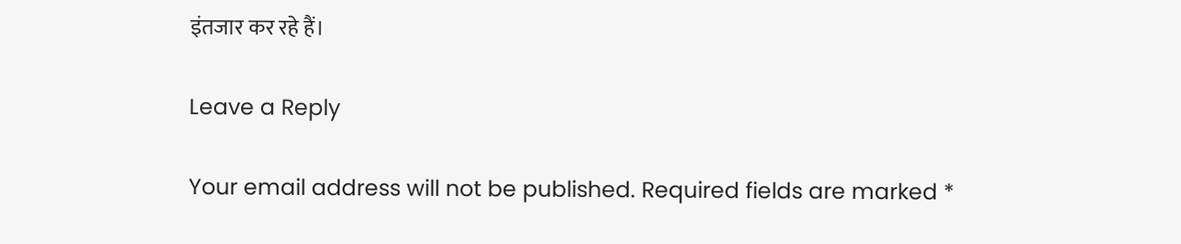इंतजार कर रहे हैं।

Leave a Reply

Your email address will not be published. Required fields are marked *